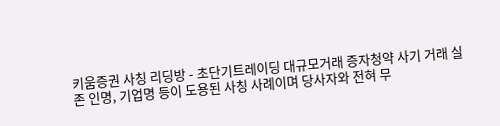키움증권 사칭 리딩방 - 초단기트레이딩 대규모거래 증자청약 사기 거래 실존 인명, 기업명 등이 도용된 사칭 사례이며 당사자와 전혀 무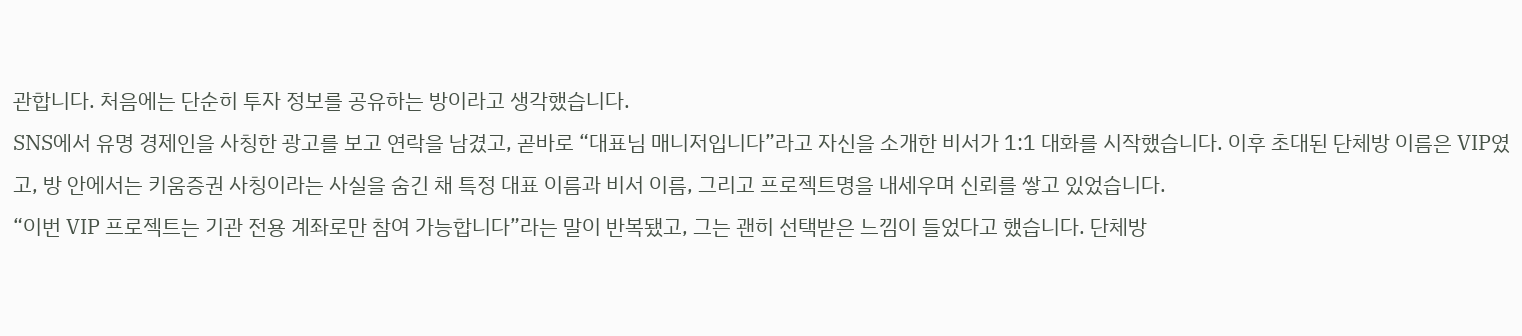관합니다. 처음에는 단순히 투자 정보를 공유하는 방이라고 생각했습니다.
SNS에서 유명 경제인을 사칭한 광고를 보고 연락을 남겼고, 곧바로 “대표님 매니저입니다”라고 자신을 소개한 비서가 1:1 대화를 시작했습니다. 이후 초대된 단체방 이름은 VIP였고, 방 안에서는 키움증권 사칭이라는 사실을 숨긴 채 특정 대표 이름과 비서 이름, 그리고 프로젝트명을 내세우며 신뢰를 쌓고 있었습니다.
“이번 VIP 프로젝트는 기관 전용 계좌로만 참여 가능합니다”라는 말이 반복됐고, 그는 괜히 선택받은 느낌이 들었다고 했습니다. 단체방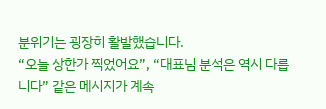분위기는 굉장히 활발했습니다.
“오늘 상한가 찍었어요”, “대표님 분석은 역시 다릅니다” 같은 메시지가 계속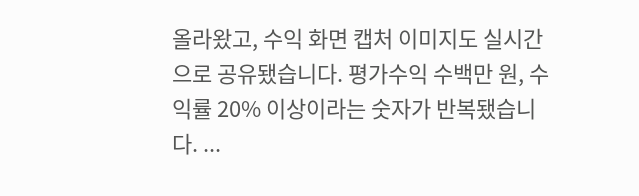올라왔고, 수익 화면 캡처 이미지도 실시간으로 공유됐습니다. 평가수익 수백만 원, 수익률 20% 이상이라는 숫자가 반복됐습니다. ...